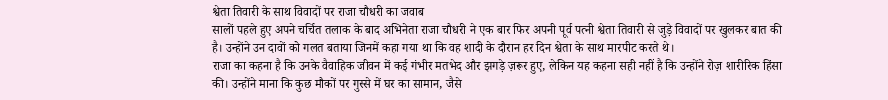श्वेता तिवारी के साथ विवादों पर राजा चौधरी का जवाब
सालों पहले हुए अपने चर्चित तलाक के बाद अभिनेता राजा चौधरी ने एक बार फिर अपनी पूर्व पत्नी श्वेता तिवारी से जुड़े विवादों पर खुलकर बात की है। उन्होंने उन दावों को गलत बताया जिनमें कहा गया था कि वह शादी के दौरान हर दिन श्वेता के साथ मारपीट करते थे।
राजा का कहना है कि उनके वैवाहिक जीवन में कई गंभीर मतभेद और झगड़े ज़रूर हुए, लेकिन यह कहना सही नहीं है कि उन्होंने रोज़ शारीरिक हिंसा की। उन्होंने माना कि कुछ मौकों पर गुस्से में घर का सामान, जैसे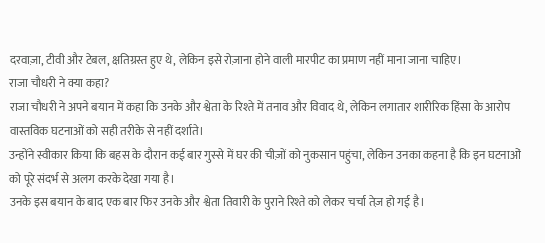दरवाज़ा, टीवी और टेबल, क्षतिग्रस्त हुए थे, लेकिन इसे रोज़ाना होने वाली मारपीट का प्रमाण नहीं माना जाना चाहिए।
राजा चौधरी ने क्या कहा?
राजा चौधरी ने अपने बयान में कहा कि उनके और श्वेता के रिश्ते में तनाव और विवाद थे, लेकिन लगातार शारीरिक हिंसा के आरोप वास्तविक घटनाओं को सही तरीके से नहीं दर्शाते।
उन्होंने स्वीकार किया कि बहस के दौरान कई बार गुस्से में घर की चीज़ों को नुकसान पहुंचा, लेकिन उनका कहना है कि इन घटनाओं को पूरे संदर्भ से अलग करके देखा गया है।
उनके इस बयान के बाद एक बार फिर उनके और श्वेता तिवारी के पुराने रिश्ते को लेकर चर्चा तेज़ हो गई है।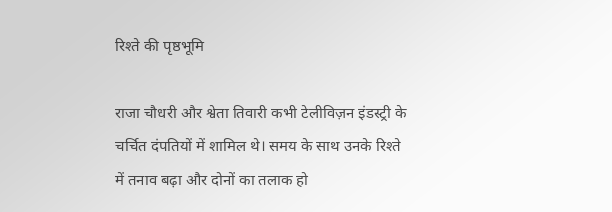रिश्ते की पृष्ठभूमि

राजा चौधरी और श्वेता तिवारी कभी टेलीविज़न इंडस्ट्री के चर्चित दंपतियों में शामिल थे। समय के साथ उनके रिश्ते में तनाव बढ़ा और दोनों का तलाक हो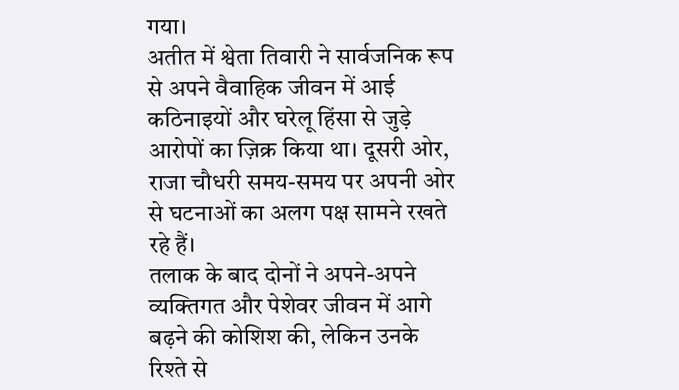गया।
अतीत में श्वेता तिवारी ने सार्वजनिक रूप से अपने वैवाहिक जीवन में आई कठिनाइयों और घरेलू हिंसा से जुड़े आरोपों का ज़िक्र किया था। दूसरी ओर, राजा चौधरी समय-समय पर अपनी ओर से घटनाओं का अलग पक्ष सामने रखते रहे हैं।
तलाक के बाद दोनों ने अपने-अपने व्यक्तिगत और पेशेवर जीवन में आगे बढ़ने की कोशिश की, लेकिन उनके रिश्ते से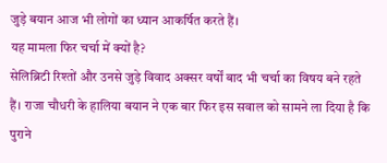जुड़े बयान आज भी लोगों का ध्यान आकर्षित करते हैं।
यह मामला फिर चर्चा में क्यों है?
सेलिब्रिटी रिश्तों और उनसे जुड़े विवाद अक्सर वर्षों बाद भी चर्चा का विषय बने रहते हैं। राजा चौधरी के हालिया बयान ने एक बार फिर इस सवाल को सामने ला दिया है कि पुराने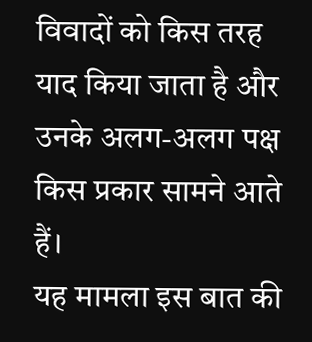विवादों को किस तरह याद किया जाता है और उनके अलग-अलग पक्ष किस प्रकार सामने आते हैं।
यह मामला इस बात की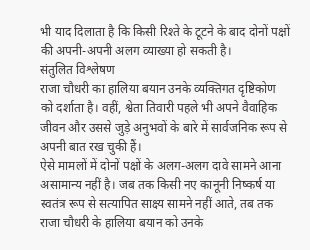भी याद दिलाता है कि किसी रिश्ते के टूटने के बाद दोनों पक्षों की अपनी-अपनी अलग व्याख्या हो सकती है।
संतुलित विश्लेषण
राजा चौधरी का हालिया बयान उनके व्यक्तिगत दृष्टिकोण को दर्शाता है। वहीं, श्वेता तिवारी पहले भी अपने वैवाहिक जीवन और उससे जुड़े अनुभवों के बारे में सार्वजनिक रूप से अपनी बात रख चुकी हैं।
ऐसे मामलों में दोनों पक्षों के अलग-अलग दावे सामने आना असामान्य नहीं है। जब तक किसी नए कानूनी निष्कर्ष या स्वतंत्र रूप से सत्यापित साक्ष्य सामने नहीं आते, तब तक राजा चौधरी के हालिया बयान को उनके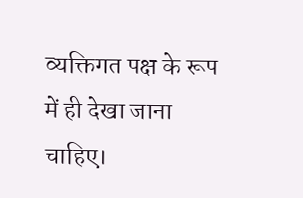व्यक्तिगत पक्ष के रूप में ही देखा जाना चाहिए।